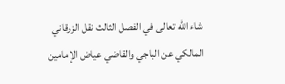شاء الله تعالى في الفصل الثالث نقل الزرقاني المالكي عن الباجي والقاضي عياض الإمامين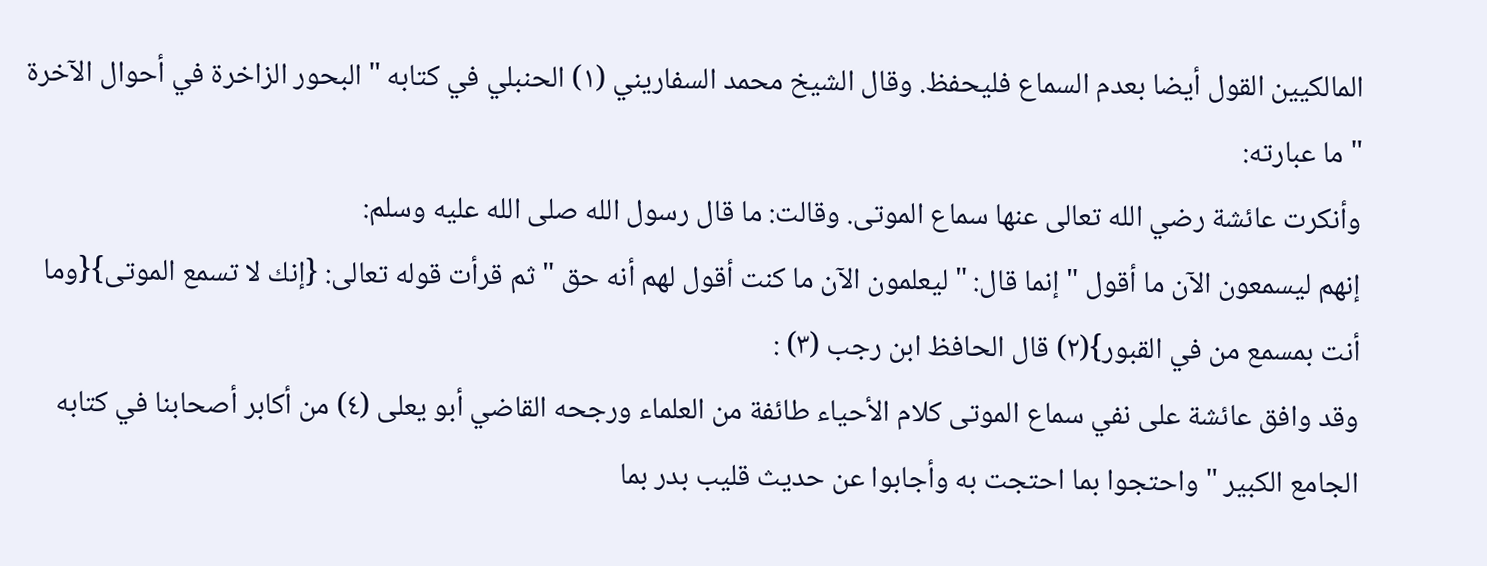المالكيين القول أيضا بعدم السماع فليحفظ. وقال الشيخ محمد السفاريني (١) الحنبلي في كتابه " البحور الزاخرة في أحوال الآخرة " ما عبارته:
وأنكرت عائشة رضي الله تعالى عنها سماع الموتى. وقالت: ما قال رسول الله صلى الله عليه وسلم:
إنهم ليسمعون الآن ما أقول " إنما قال: " ليعلمون الآن ما كنت أقول لهم أنه حق " ثم قرأت قوله تعالى: {إنك لا تسمع الموتى}{وما أنت بمسمع من في القبور}(٢) قال الحافظ ابن رجب (٣) :
وقد وافق عائشة على نفي سماع الموتى كلام الأحياء طائفة من العلماء ورجحه القاضي أبو يعلى (٤) من أكابر أصحابنا في كتابه
الجامع الكبير " واحتجوا بما احتجت به وأجابوا عن حديث قليب بدر بما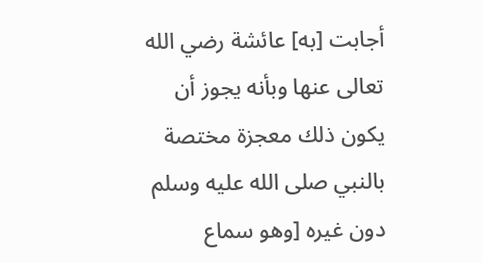أجابت [به] عائشة رضي الله تعالى عنها وبأنه يجوز أن يكون ذلك معجزة مختصة بالنبي صلى الله عليه وسلم دون غيره [وهو سماع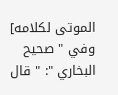الموتى لكلامه] وفي " صحيح البخاري ": " قال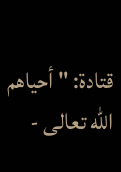قتادة: " أحياهم الله تعالى -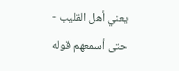يعني أهل القليب - حتى أسمعهم قوله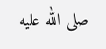صلى الله عليه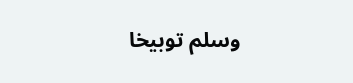وسلم توبيخا